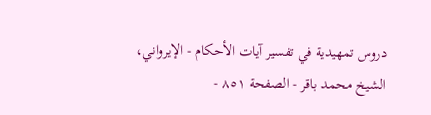دروس تمهيدية في تفسير آيات الأحكام - الإيرواني، الشيخ محمد باقر - الصفحة ٨٥١ -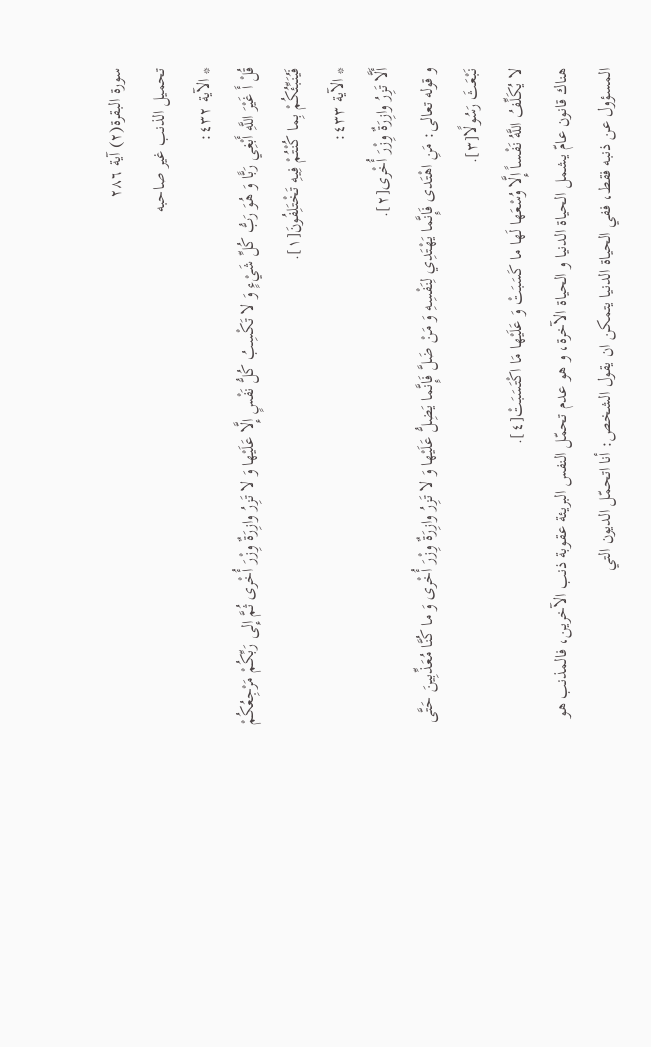سورة البقرة(٢) آية ٢٨٦
تحميل الذنب غير صاحبه
* الآية ٤٣٢:
قُلْ أَ غَيْرَ اللَّهِ أَبْغِي رَبًّا وَ هُوَ رَبُّ كُلِّ شَيْءٍ وَ لا تَكْسِبُ كُلُّ نَفْسٍ إِلَّا عَلَيْها وَ لا تَزِرُ وازِرَةٌ وِزْرَ أُخْرى ثُمَّ إِلى رَبِّكُمْ مَرْجِعُكُمْ فَيُنَبِّئُكُمْ بِما كُنْتُمْ فِيهِ تَخْتَلِفُونَ[١].
* الآية ٤٣٣:
أَلَّا تَزِرُ وازِرَةٌ وِزْرَ أُخْرى[٢].
و قوله تعالى: مَنِ اهْتَدى فَإِنَّما يَهْتَدِي لِنَفْسِهِ وَ مَنْ ضَلَّ فَإِنَّما يَضِلُّ عَلَيْها وَ لا تَزِرُ وازِرَةٌ وِزْرَ أُخْرى وَ ما كُنَّا مُعَذِّبِينَ حَتَّى نَبْعَثَ رَسُولًا[٣].
لا يُكَلِّفُ اللَّهُ نَفْساً إِلَّا وُسْعَها لَها ما كَسَبَتْ وَ عَلَيْها مَا اكْتَسَبَتْ[٤].
هناك قانون عامّ يشمل الحياة الدنيا و الحياة الآخرة، و هو عدم تحمّل النفس البريئة عقوبة ذنب الآخرين، فالمذنب هو المسؤول عن ذنبه فقط، ففي الحياة الدنيا يتمكن ان يقول الشخص: أنا اتحمّل الديون التي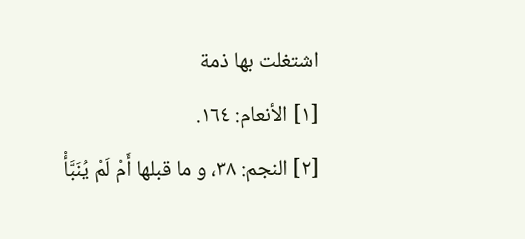اشتغلت بها ذمة
[١] الأنعام: ١٦٤.
[٢] النجم: ٣٨، و ما قبلها أَمْ لَمْ يُنَبَّأْ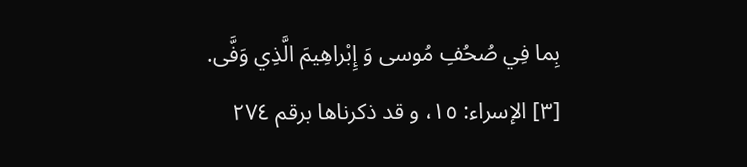بِما فِي صُحُفِ مُوسى وَ إِبْراهِيمَ الَّذِي وَفَّى.
[٣] الإسراء: ١٥، و قد ذكرناها برقم ٢٧٤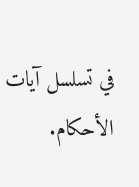في تسلسل آيات الأحكام.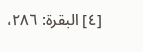[٤] البقرة: ٢٨٦،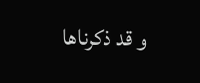و قد ذكرناها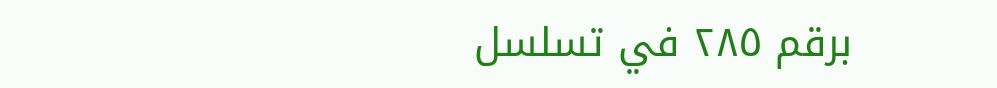برقم ٢٨٥ في تسلسل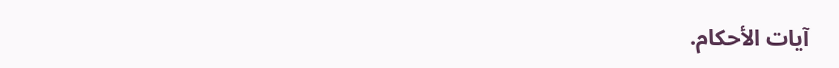آيات الأحكام.